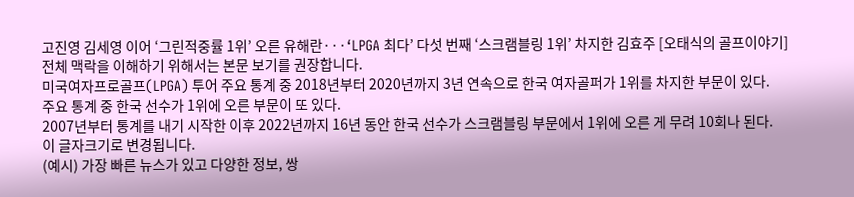고진영 김세영 이어 ‘그린적중률 1위’ 오른 유해란···‘LPGA 최다’ 다섯 번째 ‘스크램블링 1위’ 차지한 김효주 [오태식의 골프이야기]
전체 맥락을 이해하기 위해서는 본문 보기를 권장합니다.
미국여자프로골프(LPGA) 투어 주요 통계 중 2018년부터 2020년까지 3년 연속으로 한국 여자골퍼가 1위를 차지한 부문이 있다.
주요 통계 중 한국 선수가 1위에 오른 부문이 또 있다.
2007년부터 통계를 내기 시작한 이후 2022년까지 16년 동안 한국 선수가 스크램블링 부문에서 1위에 오른 게 무려 10회나 된다.
이 글자크기로 변경됩니다.
(예시) 가장 빠른 뉴스가 있고 다양한 정보, 쌍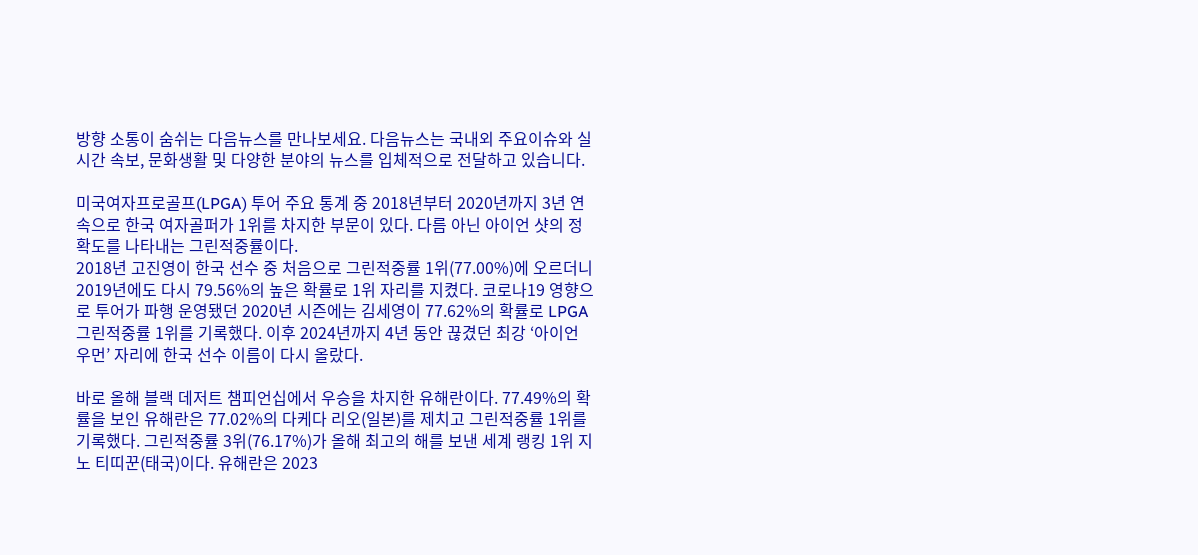방향 소통이 숨쉬는 다음뉴스를 만나보세요. 다음뉴스는 국내외 주요이슈와 실시간 속보, 문화생활 및 다양한 분야의 뉴스를 입체적으로 전달하고 있습니다.

미국여자프로골프(LPGA) 투어 주요 통계 중 2018년부터 2020년까지 3년 연속으로 한국 여자골퍼가 1위를 차지한 부문이 있다. 다름 아닌 아이언 샷의 정확도를 나타내는 그린적중률이다.
2018년 고진영이 한국 선수 중 처음으로 그린적중률 1위(77.00%)에 오르더니 2019년에도 다시 79.56%의 높은 확률로 1위 자리를 지켰다. 코로나19 영향으로 투어가 파행 운영됐던 2020년 시즌에는 김세영이 77.62%의 확률로 LPGA 그린적중률 1위를 기록했다. 이후 2024년까지 4년 동안 끊겼던 최강 ‘아이언 우먼’ 자리에 한국 선수 이름이 다시 올랐다.

바로 올해 블랙 데저트 챔피언십에서 우승을 차지한 유해란이다. 77.49%의 확률을 보인 유해란은 77.02%의 다케다 리오(일본)를 제치고 그린적중률 1위를 기록했다. 그린적중률 3위(76.17%)가 올해 최고의 해를 보낸 세계 랭킹 1위 지노 티띠꾼(태국)이다. 유해란은 2023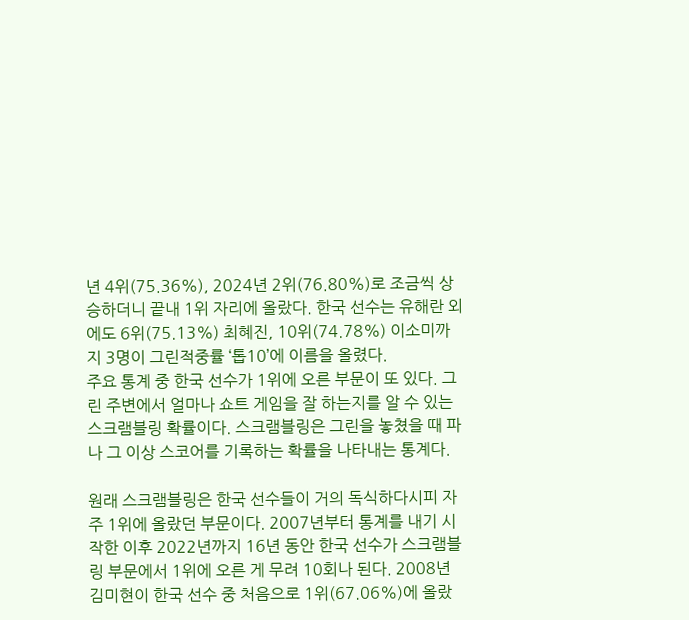년 4위(75.36%), 2024년 2위(76.80%)로 조금씩 상승하더니 끝내 1위 자리에 올랐다. 한국 선수는 유해란 외에도 6위(75.13%) 최혜진, 10위(74.78%) 이소미까지 3명이 그린적중률 ‘톱10’에 이름을 올렸다.
주요 통계 중 한국 선수가 1위에 오른 부문이 또 있다. 그린 주변에서 얼마나 쇼트 게임을 잘 하는지를 알 수 있는 스크램블링 확률이다. 스크램블링은 그린을 놓쳤을 때 파나 그 이상 스코어를 기록하는 확률을 나타내는 통계다.

원래 스크램블링은 한국 선수들이 거의 독식하다시피 자주 1위에 올랐던 부문이다. 2007년부터 통계를 내기 시작한 이후 2022년까지 16년 동안 한국 선수가 스크램블링 부문에서 1위에 오른 게 무려 10회나 된다. 2008년 김미현이 한국 선수 중 처음으로 1위(67.06%)에 올랐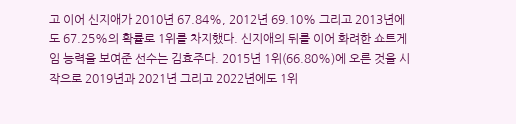고 이어 신지애가 2010년 67.84%, 2012년 69.10% 그리고 2013년에도 67.25%의 확률로 1위를 차지했다. 신지애의 뒤를 이어 화려한 쇼트게임 능력을 보여준 선수는 김효주다. 2015년 1위(66.80%)에 오른 것을 시작으로 2019년과 2021년 그리고 2022년에도 1위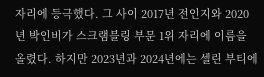자리에 등극했다. 그 사이 2017년 전인지와 2020년 박인비가 스크램블링 부문 1위 자리에 이름을 올렸다. 하지만 2023년과 2024년에는 셀린 부티에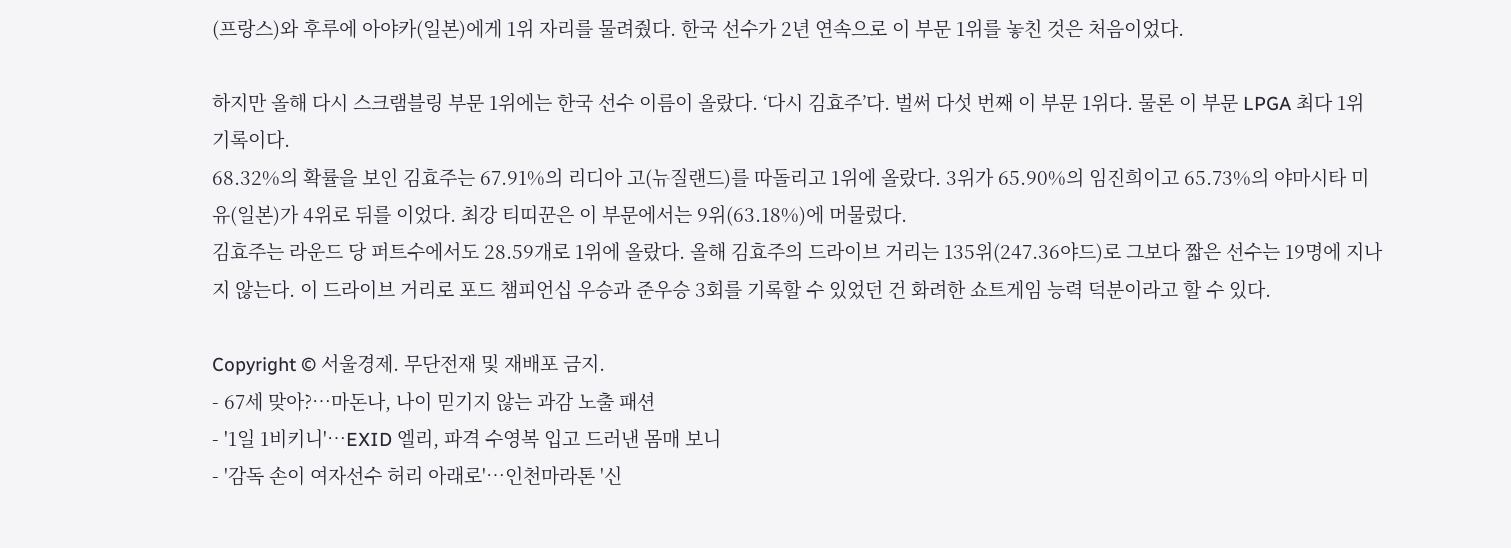(프랑스)와 후루에 아야카(일본)에게 1위 자리를 물려줬다. 한국 선수가 2년 연속으로 이 부문 1위를 놓친 것은 처음이었다.

하지만 올해 다시 스크램블링 부문 1위에는 한국 선수 이름이 올랐다. ‘다시 김효주’다. 벌써 다섯 번째 이 부문 1위다. 물론 이 부문 LPGA 최다 1위 기록이다.
68.32%의 확률을 보인 김효주는 67.91%의 리디아 고(뉴질랜드)를 따돌리고 1위에 올랐다. 3위가 65.90%의 임진희이고 65.73%의 야마시타 미유(일본)가 4위로 뒤를 이었다. 최강 티띠꾼은 이 부문에서는 9위(63.18%)에 머물렀다.
김효주는 라운드 당 퍼트수에서도 28.59개로 1위에 올랐다. 올해 김효주의 드라이브 거리는 135위(247.36야드)로 그보다 짧은 선수는 19명에 지나지 않는다. 이 드라이브 거리로 포드 챔피언십 우승과 준우승 3회를 기록할 수 있었던 건 화려한 쇼트게임 능력 덕분이라고 할 수 있다.

Copyright © 서울경제. 무단전재 및 재배포 금지.
- 67세 맞아?…마돈나, 나이 믿기지 않는 과감 노출 패션
- '1일 1비키니'…EXID 엘리, 파격 수영복 입고 드러낸 몸매 보니
- '감독 손이 여자선수 허리 아래로'…인천마라톤 '신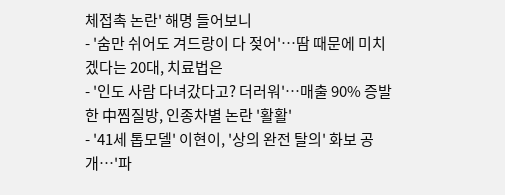체접촉 논란' 해명 들어보니
- '숨만 쉬어도 겨드랑이 다 젖어'…땀 때문에 미치겠다는 20대, 치료법은
- '인도 사람 다녀갔다고? 더러워'…매출 90% 증발한 中찜질방, 인종차별 논란 '활활'
- '41세 톱모델' 이현이, '상의 완전 탈의' 화보 공개…'파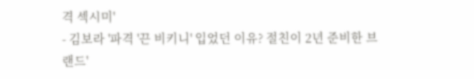격 섹시미'
- 김보라 '파격 '끈 비키니' 입었던 이유? 절친이 2년 준비한 브랜드'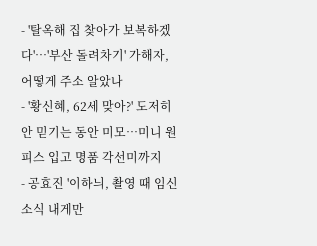- '탈옥해 집 찾아가 보복하겠다'…'부산 돌려차기' 가해자, 어떻게 주소 알았나
- '황신혜, 62세 맞아?' 도저히 안 믿기는 동안 미모…미니 원피스 입고 명품 각선미까지
- 공효진 '이하늬, 촬영 때 임신 소식 내게만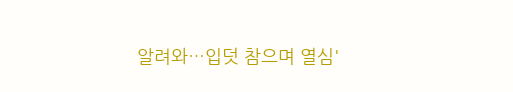알려와…입덧 참으며 열심'